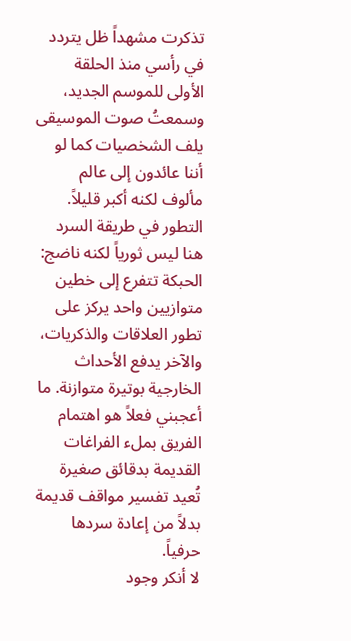تذكرت مشهداً ظل يتردد في رأسي منذ الحلقة الأولى للموسم الجديد، وسمعتُ صوت الموسيقى يلف الشخصيات كما لو أننا عائدون إلى عالم مألوف لكنه أكبر قليلاً.
التطور في طريقة السرد هنا ليس ثورياً لكنه ناضج: الحبكة تتفرع إلى خطين متوازيين واحد يركز على تطور العلاقات والذكريات، والآخر يدفع الأحداث الخارجية بوتيرة متوازنة. ما أعجبني فعلاً هو اهتمام الفريق بملء الفراغات القديمة بدقائق صغيرة تُعيد تفسير مواقف قديمة بدلاً من إعادة سردها حرفياً.
لا أنكر وجود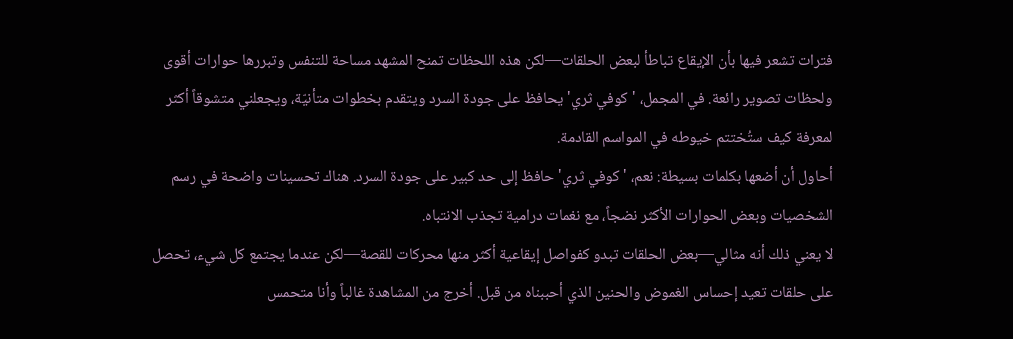فترات تشعر فيها بأن الإيقاع تباطأ لبعض الحلقات—لكن هذه اللحظات تمنح المشهد مساحة للتنفس وتبررها حوارات أقوى ولحظات تصوير رائعة. في المجمل، 'كوفي ثري' يحافظ على جودة السرد ويتقدم بخطوات متأنيّة، ويجعلني متشوقاً أكثر لمعرفة كيف ستُختتم خيوطه في المواسم القادمة.
أحاول أن أضعها بكلمات بسيطة: نعم، 'كوفي ثري' حافظ إلى حد كبير على جودة السرد. هناك تحسينات واضحة في رسم الشخصيات وبعض الحوارات الأكثر نضجاً، مع نغمات درامية تجذب الانتباه.
لا يعني ذلك أنه مثالي—بعض الحلقات تبدو كفواصل إيقاعية أكثر منها محركات للقصة—لكن عندما يجتمع كل شيء، تحصل على حلقات تعيد إحساس الغموض والحنين الذي أحببناه من قبل. أخرج من المشاهدة غالباً وأنا متحمس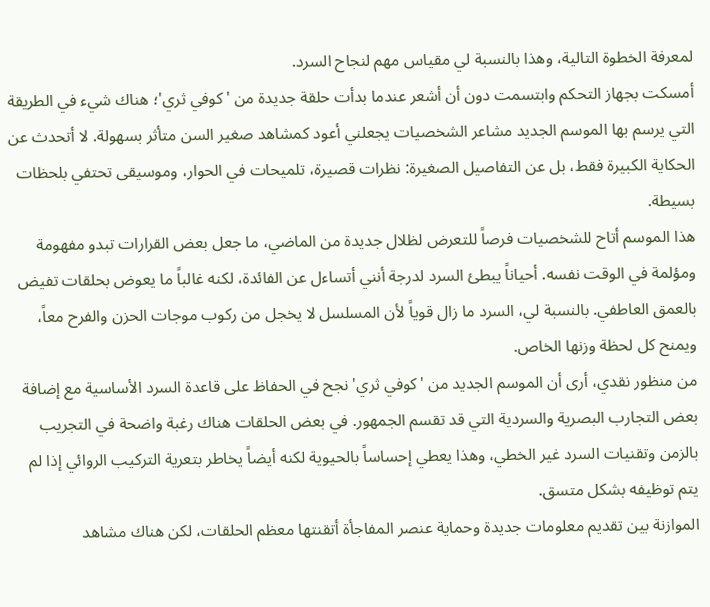لمعرفة الخطوة التالية، وهذا بالنسبة لي مقياس مهم لنجاح السرد.
أمسكت بجهاز التحكم وابتسمت دون أن أشعر عندما بدأت حلقة جديدة من 'كوفي ثري'؛ هناك شيء في الطريقة التي يرسم بها الموسم الجديد مشاعر الشخصيات يجعلني أعود كمشاهد صغير السن متأثر بسهولة. لا أتحدث عن الحكاية الكبيرة فقط، بل عن التفاصيل الصغيرة: نظرات قصيرة، تلميحات في الحوار، وموسيقى تحتفي بلحظات بسيطة.
هذا الموسم أتاح للشخصيات فرصاً للتعرض لظلال جديدة من الماضي، ما جعل بعض القرارات تبدو مفهومة ومؤلمة في الوقت نفسه. أحياناً يبطئ السرد لدرجة أنني أتساءل عن الفائدة، لكنه غالباً ما يعوض بحلقات تفيض بالعمق العاطفي. بالنسبة لي، السرد ما زال قوياً لأن المسلسل لا يخجل من ركوب موجات الحزن والفرح معاً، ويمنح كل لحظة وزنها الخاص.
من منظور نقدي، أرى أن الموسم الجديد من 'كوفي ثري' نجح في الحفاظ على قاعدة السرد الأساسية مع إضافة بعض التجارب البصرية والسردية التي قد تقسم الجمهور. في بعض الحلقات هناك رغبة واضحة في التجريب بالزمن وتقنيات السرد غير الخطي، وهذا يعطي إحساساً بالحيوية لكنه أيضاً يخاطر بتعرية التركيب الروائي إذا لم يتم توظيفه بشكل متسق.
الموازنة بين تقديم معلومات جديدة وحماية عنصر المفاجأة أتقنتها معظم الحلقات، لكن هناك مشاهد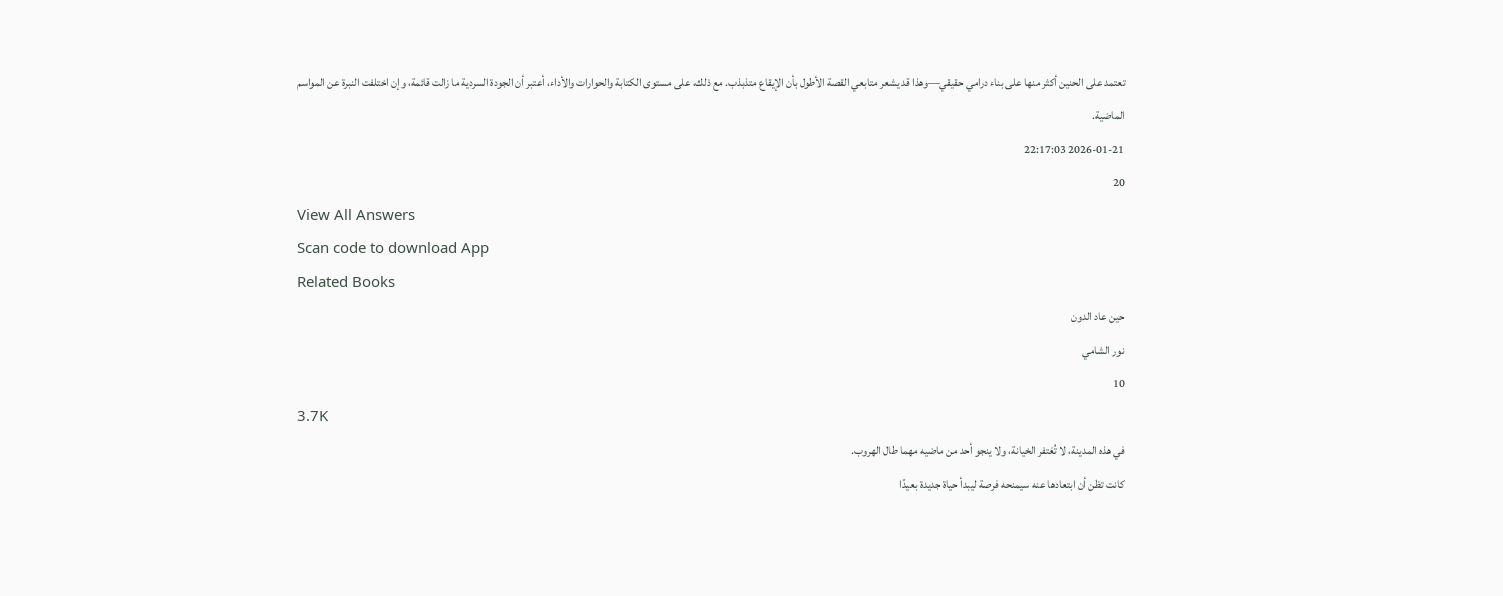تعتمد على الحنين أكثر منها على بناء درامي حقيقي—وهذا قد يشعر متابعي القصة الأطول بأن الإيقاع متذبذب. مع ذلك، على مستوى الكتابة والحوارات والأداء، أعتبر أن الجودة السردية ما زالت قائمة، وإن اختلفت النبرة عن المواسم الماضية.
2026-01-21 22:17:03
20
View All Answers
Scan code to download App
Related Books
حين عاد الدون
نور الشامي
10
3.7K
في هذه المدينة، لا تُغتفر الخيانة، ولا ينجو أحد من ماضيه مهما طال الهروب.
كانت تظن أن ابتعادها عنه سيمنحه فرصة ليبدأ حياة جديدة بعيدًا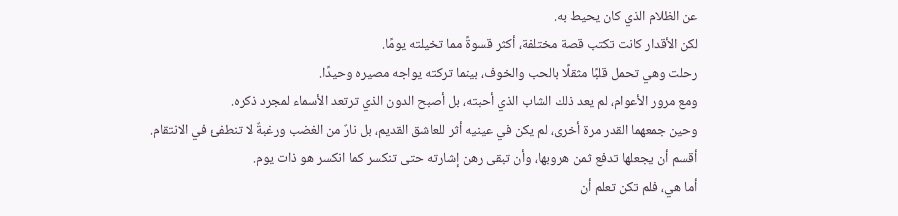عن الظلام الذي كان يحيط به.
لكن الأقدار كانت تكتب قصة مختلفة، أكثر قسوةً مما تخيلته يومًا.
رحلت وهي تحمل قلبًا مثقلًا بالحب والخوف، بينما تركته يواجه مصيره وحيدًا.
ومع مرور الأعوام، لم يعد ذلك الشاب الذي أحبته، بل أصبح الدون الذي ترتعد الأسماء لمجرد ذكره.
وحين جمعهما القدر مرة أخرى، لم يكن في عينيه أثر للعاشق القديم، بل نارٌ من الغضب ورغبةٌ لا تنطفئ في الانتقام.
أقسم أن يجعلها تدفع ثمن هروبها، وأن تبقى رهن إشارته حتى تنكسر كما انكسر هو ذات يوم.
أما هي، فلم تكن تعلم أن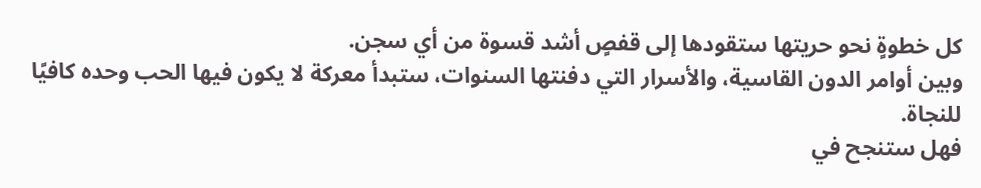كل خطوةٍ نحو حريتها ستقودها إلى قفصٍ أشد قسوة من أي سجن.
وبين أوامر الدون القاسية، والأسرار التي دفنتها السنوات، ستبدأ معركة لا يكون فيها الحب وحده كافيًا للنجاة.
فهل ستنجح في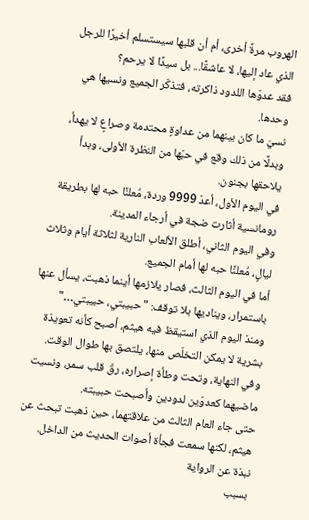الهروب مرةً أخرى، أم أن قلبها سيستسلم أخيرًا للرجل الذي عاد إليها، لا عاشقًا... بل سيدًا لا يرحم؟
فقد عدوّها اللدود ذاكرته، فتذكّر الجميع ونسيها هي وحدها.
نسيَ ما كان بينهما من عداوةٍ محتدمة وصراعٍ لا يهدأ، وبدلًا من ذلك وقع في حبّها من النظرة الأولى، وبدأ يلاحقها بجنون.
في اليوم الأول، أعدّ 9999 وردة، مُعلنًا حبه لها بطريقة رومانسية أثارت ضجة في أرجاء المدينة.
وفي اليوم الثاني، أطلق الألعاب النارية لثلاثة أيام وثلاث ليالٍ، مُعلنًا حبه لها أمام الجميع.
أما في اليوم الثالث، فصار يلازمها أينما ذهبت، يسأل عنها باستمرار، ويناديها بلا توقف: "حبيبتي، حبيبتي…"
ومنذ اليوم الذي استيقظ فيه هيثم، أصبح كأنه تعويذة بشرية لا يمكن التخلّص منها، يلتصق بها طوال الوقت.
وفي النهاية، وتحت وطأة إصراره، رقّ قلب سمر، ونسيت ماضيهما كعدوّين لدودين وأصبحت حبيبته.
حتى جاء العام الثالث من علاقتهما، حين ذهبت تبحث عن هيثم، لكنها سمعت فجأة أصوات الحديث من الداخل.
نبذة عن الرواية
بسبب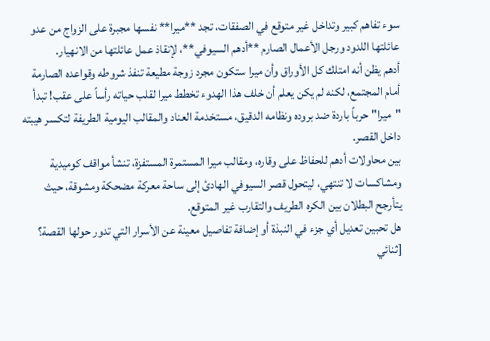سوء تفاهم كبير وتداخل غير متوقع في الصفقات، تجد **ميرا** نفسها مجبرة على الزواج من عدو عائلتها اللدود ورجل الأعمال الصارم **أدهم السيوفي**، لإنقاذ عمل عائلتها من الانهيار.
أدهم يظن أنه امتلك كل الأوراق وأن ميرا ستكون مجرد زوجة مطيعة تنفذ شروطه وقواعده الصارمة أمام المجتمع، لكنه لم يكن يعلم أن خلف هذا الهدوء تخطط ميرا لقلب حياته رأساً على عقب! تبدأ "ميرا" حرباً باردة ضد بروده ونظامه الدقيق، مستخدمة العناد والمقالب اليومية الطريفة لتكسر هيبته داخل القصر.
بين محاولات أدهم للحفاظ على وقاره، ومقالب ميرا المستمرة المستفزة، تنشأ مواقف كوميدية ومشاكسات لا تنتهي، ليتحول قصر السيوفي الهادئ إلى ساحة معركة مضحكة ومشوقة، حيث يتأرجح البطلان بين الكره الطريف والتقارب غير المتوقع.
هل تحبين تعديل أي جزء في النبذة أو إضافة تفاصيل معينة عن الأسرار التي تدور حولها القصة؟
[ثنائي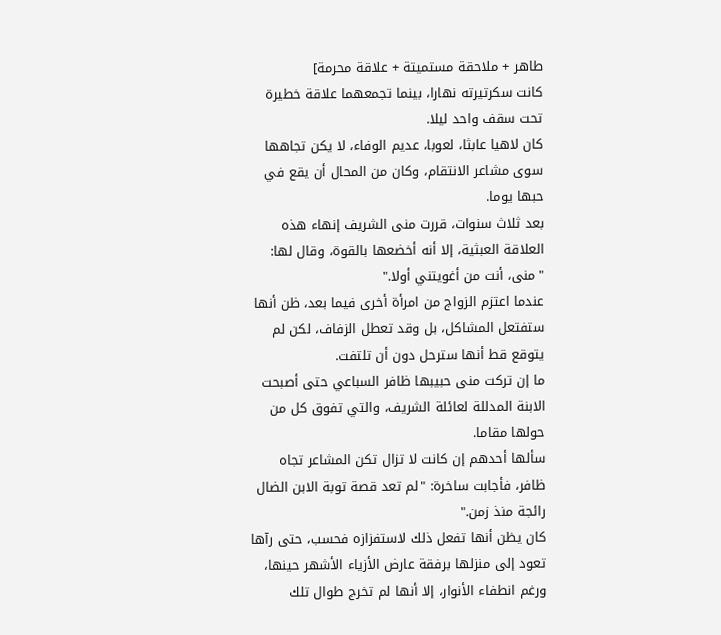طاهر + ملاحقة مستميتة + علاقة محرمة]
كانت سكرتيرته نهارا، بينما تجمعهما علاقة خطيرة تحت سقف واحد ليلا.
كان لاهيا عابثا، لعوبا، عديم الوفاء، لا يكن تجاهها سوى مشاعر الانتقام، وكان من المحال أن يقع في حبها يوما.
بعد ثلاث سنوات، قررت منى الشريف إنهاء هذه العلاقة العبثية، إلا أنه أخضعها بالقوة، وقال لها: "منى، أنت من أغويتني أولا."
عندما اعتزم الزواج من امرأة أخرى فيما بعد، ظن أنها ستفتعل المشاكل، بل وقد تعطل الزفاف، لكن لم يتوقع قط أنها سترحل دون أن تلتفت.
ما إن تركت منى حبيبها ظافر السباعي حتى أصبحت الابنة المدللة لعائلة الشريف، والتي تفوق كل من حولها مقاما.
سألها أحدهم إن كانت لا تزال تكن المشاعر تجاه ظافر، فأجابت ساخرة: "لم تعد قصة توبة الابن الضال رائجة منذ زمن."
كان يظن أنها تفعل ذلك لاستفزازه فحسب، حتى رآها تعود إلى منزلها برفقة عارض الأزياء الأشهر حينها، ورغم انطفاء الأنوار، إلا أنها لم تخرج طوال تلك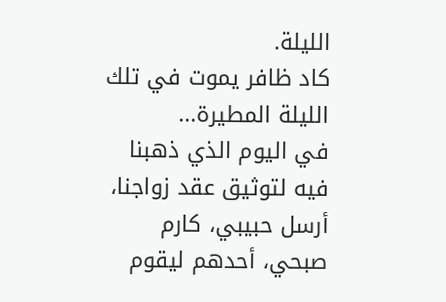الليلة.
كاد ظافر يموت في تلك الليلة المطيرة...
في اليوم الذي ذهبنا فيه لتوثيق عقد زواجنا، أرسل حبيبي، كارم صبحي، أحدهم ليقوم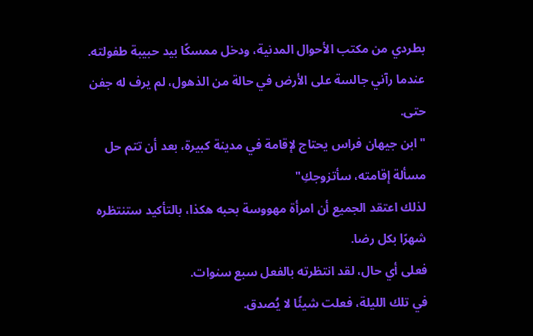بطردي من مكتب الأحوال المدنية، ودخل ممسكًا بيد حبيبة طفولته.
عندما رآني جالسة على الأرض في حالة من الذهول، لم يرف له جفن حتى.
"ابن جيهان فراس يحتاج لإقامة في مدينة كبيرة، بعد أن تتم حل مسألة إقامته، سأتزوجكِ"
لذلك اعتقد الجميع أن امرأة مهووسة بحبه هكذا، بالتأكيد ستنتظره شهرًا بكل رضا.
فعلى أي حال، لقد انتظرته بالفعل سبع سنوات.
في تلك الليلة، فعلت شيئًا لا يُصدق.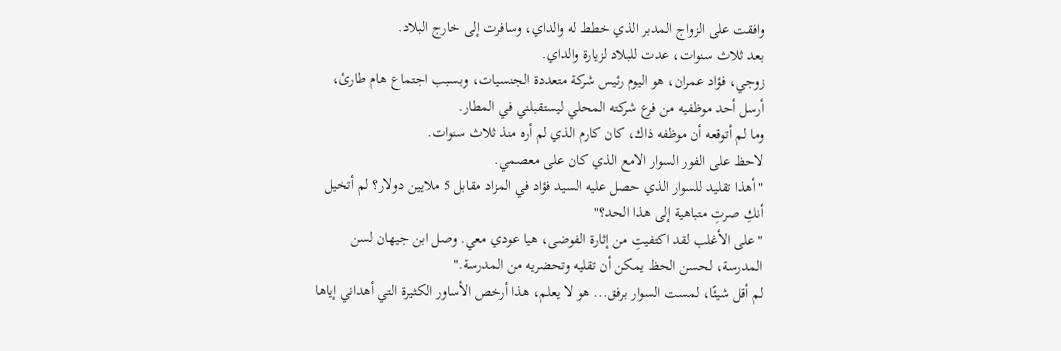وافقت على الزواج المدبر الذي خطط له والداي، وسافرت إلى خارج البلاد.
بعد ثلاث سنوات، عدت للبلاد لزيارة والداي.
زوجي، فؤاد عمران، هو اليوم رئيس شركة متعددة الجنسيات، وبسبب اجتماع هام طارئ، أرسل أحد موظفيه من فرع شركته المحلي ليستقبلني في المطار.
وما لم أتوقعه أن موظفه ذاك، كان كارم الذي لم أره منذ ثلاث سنوات.
لاحظ على الفور السوار الامع الذي كان على معصمي.
"أهذا تقليد للسوار الذي حصل عليه السيد فؤاد في المزاد مقابل 5 ملايين دولار؟ لم أتخيل أنكِ صرتِ متباهية إلى هذا الحد؟"
"على الأغلب لقد اكتفيتِ من إثارة الفوضى، هيا عودي معي. وصل ابن جيهان لسن المدرسة، لحسن الحظ يمكن أن تقليه وتحضريه من المدرسة."
لم أقل شيئًا، لمست السوار برفق... هو لا يعلم، هذا أرخص الأساور الكثيرة التي أهداني إياها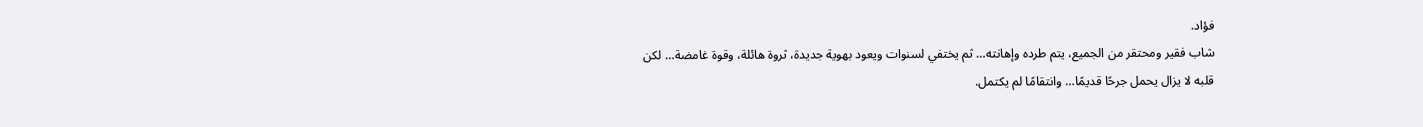فؤاد.
شاب فقير ومحتقر من الجميع، يتم طرده وإهانته… ثم يختفي لسنوات ويعود بهوية جديدة، ثروة هائلة، وقوة غامضة… لكن قلبه لا يزال يحمل جرحًا قديمًا… وانتقامًا لم يكتمل.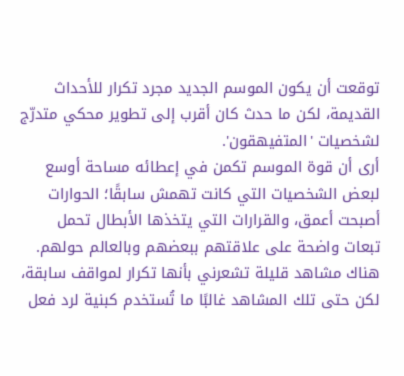توقعت أن يكون الموسم الجديد مجرد تكرار للأحداث القديمة، لكن ما حدث كان أقرب إلى تطوير محكي متدرّج لشخصيات 'المتفيهقون'.
أرى أن قوة الموسم تكمن في إعطائه مساحة أوسع لبعض الشخصيات التي كانت تهمش سابقًا؛ الحوارات أصبحت أعمق، والقرارات التي يتخذها الأبطال تحمل تبعات واضحة على علاقتهم ببعضهم وبالعالم حولهم. هناك مشاهد قليلة تشعرني بأنها تكرار لمواقف سابقة، لكن حتى تلك المشاهد غالبًا ما تُستخدم كبنية لرد فعل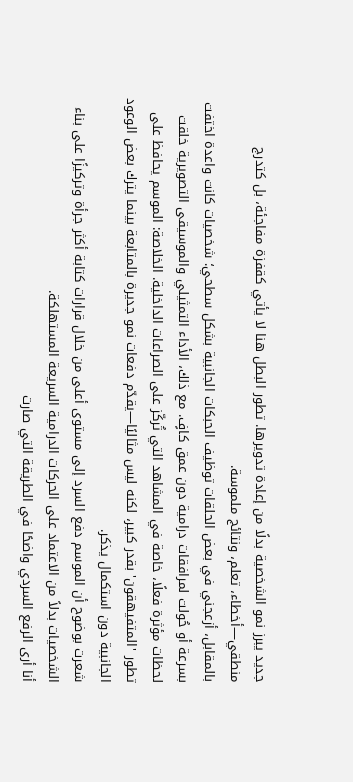جديد يبرز نمو الشخصية بدلًا من إعادة تدويرها. تطور البطل هنا لا يأتي كقفزة مفاجئة، بل كتدرج منطقي—أخطاء، تعلم، ونتائج ملموسة.
بالمقابل، أزعجني في بعض الحلقات توظيف الحبكات الجانبية بشكل سطحي؛ شخصيات كانت واعدة اختفت بسرعة أو حُولت لمرافقات درامية دون عمق كافٍ. مع ذلك، الأداء التمثيلي والموسيقى التصويرية خلقت لحظات مؤثرة فعلًا، خاصة في المشاهد التي تُركّز على الصراعات الداخلية. الخلاصة: الموسم يحافظ على تطور 'المتفيهقون' بقدر كبير، لكنه ليس مثاليًا—يقدّم دفعات نمو جديرة بالمتابعة بينما يترك بعض الوعود الجانبية دون استكمال يذكر.
شعرت بوضوح أن الموسم دفع السرد إلى مستوى أعلى من خلال قرارات كتابة أكثر جرأة وتركيزًا على بناء الشخصيات بدلاً من الاعتماد على الحركات الدرامية السريعة المستهلكة.
أنا أرى الرفع السردي واضحًا في الطريقة التي صارت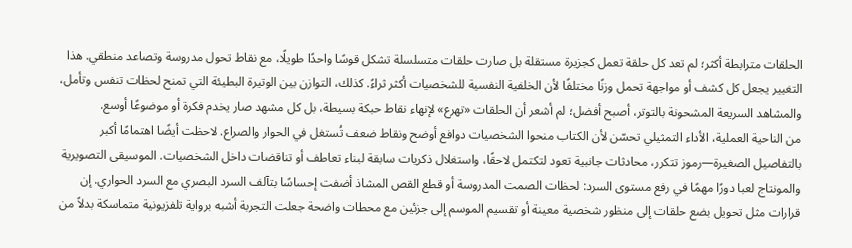الحلقات مترابطة أكثر؛ لم تعد كل حلقة تعمل كجزيرة مستقلة بل صارت حلقات متسلسلة تشكل قوسًا واحدًا طويلًا، مع نقاط تحول مدروسة وتصاعد منطقي. هذا التغيير يجعل كل كشف أو مواجهة تحمل وزنًا مختلفًا لأن الخلفية النفسية للشخصيات أكثر ثراءً. كذلك، التوازن بين الوتيرة البطيئة التي تمنح لحظات تنفس وتأمل، والمشاهد السريعة المشحونة بالتوتر، أصبح أفضل؛ لم أشعر أن الحلقات «تهرع» لإنهاء نقاط حبكة بسيطة، بل كل مشهد صار يخدم فكرة أو موضوعًا أوسع.
من الناحية العملية، الأداء التمثيلي تحسّن لأن الكتاب منحوا الشخصيات دوافع أوضح ونقاط ضعف تُستغل في الحوار والصراع. لاحظت أيضًا اهتمامًا أكبر بالتفاصيل الصغيرة—رموز تتكرر، محادثات جانبية تعود لتكتمل لاحقًا، واستغلال ذكريات سابقة لبناء تعاطف أو تناقضات داخل الشخصيات. الموسيقى التصويرية والمونتاج لعبا دورًا مهمًا في رفع مستوى السرد: لحظات الصمت المدروسة أو قطع القص المشاذ أضفت إحساسًا بتآلف السرد البصري مع السرد الحواري. إن قرارات مثل تحويل بضع حلقات إلى منظور شخصية معينة أو تقسيم الموسم إلى جزئين مع محطات واضحة جعلت التجربة أشبه برواية تلفزيونية متماسكة بدلاً من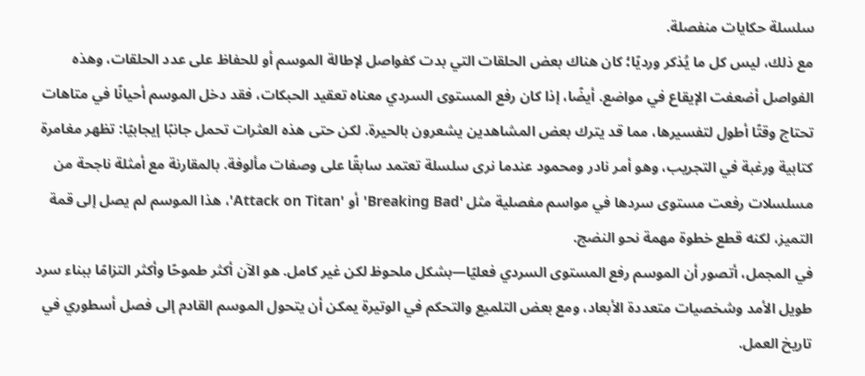سلسلة حكايات منفصلة.
مع ذلك، ليس كل ما يُذكر ورديًا؛ كان هناك بعض الحلقات التي بدت كفواصل لإطالة الموسم أو للحفاظ على عدد الحلقات، وهذه الفواصل أضعفت الإيقاع في مواضع. أيضًا، إذا كان رفع المستوى السردي معناه تعقيد الحبكات، فقد دخل الموسم أحيانًا في متاهات تحتاج وقتًا أطول لتفسيرها، مما قد يترك بعض المشاهدين يشعرون بالحيرة. لكن حتى هذه العثرات تحمل جانبًا إيجابيًا: تظهر مغامرة كتابية ورغبة في التجريب، وهو أمر نادر ومحمود عندما نرى سلسلة تعتمد سابقًا على وصفات مألوفة. بالمقارنة مع أمثلة ناجحة من مسلسلات رفعت مستوى سردها في مواسم مفصلية مثل 'Breaking Bad' أو 'Attack on Titan'، هذا الموسم لم يصل إلى قمة التميز، لكنه قطع خطوة مهمة نحو النضج.
في المجمل، أتصور أن الموسم رفع المستوى السردي فعليًا—بشكل ملحوظ لكن غير كامل. هو الآن أكثر طموحًا وأكثر التزامًا ببناء سرد طويل الأمد وشخصيات متعددة الأبعاد، ومع بعض التلميع والتحكم في الوتيرة يمكن أن يتحول الموسم القادم إلى فصل أسطوري في تاريخ العمل.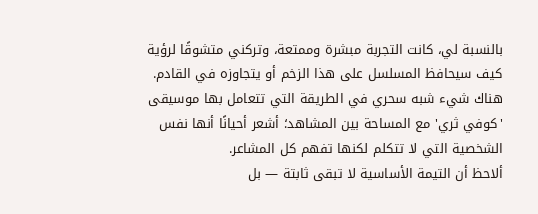بالنسبة لي، كانت التجربة مبشرة وممتعة، وتركني متشوقًا لرؤية كيف سيحافظ المسلسل على هذا الزخم أو يتجاوزه في القادم.
هناك شيء شبه سحري في الطريقة التي تتعامل بها موسيقى 'كوفي ثري' مع المساحة بين المشاهد؛ أشعر أحيانًا أنها نفس الشخصية التي لا تتكلم لكنها تفهم كل المشاعر.
ألاحظ أن التيمة الأساسية لا تبقى ثابتة — بل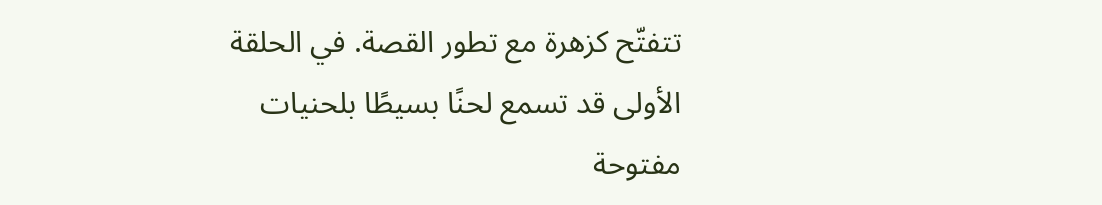تتفتّح كزهرة مع تطور القصة. في الحلقة الأولى قد تسمع لحنًا بسيطًا بلحنيات مفتوحة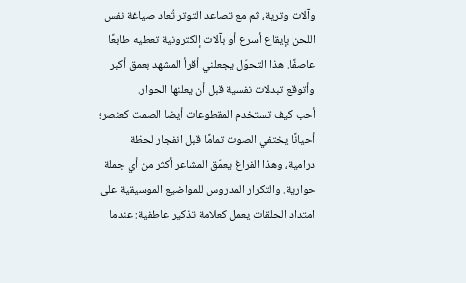وآلات وترية، ثم مع تصاعد التوتر تُعاد صياغة نفس اللحن بإيقاع أسرع أو بآلات إلكترونية تعطيه طابعًا عاصفًا. هذا التحوّل يجعلني أقرأ المشهد بعمق أكبر وأتوقع تبدلات نفسية قبل أن يعلنها الحوار.
أحب كيف تستخدم المقطوعات أيضا الصمت كعنصر؛ أحيانًا يختفي الصوت تمامًا قبل انفجار لحظة درامية، وهذا الفراغ يعمّق المشاعر أكثر من أي جملة حوارية. والتكرار المدروس للمواضيع الموسيقية على امتداد الحلقات يعمل كعلامة تذكير عاطفية: عندما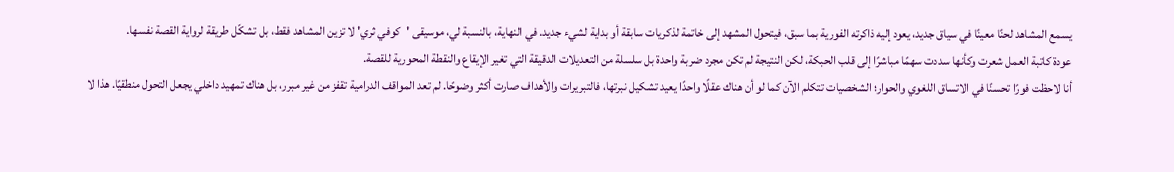يسمع المشاهد لحنًا معينًا في سياق جديد، يعود إليه ذاكرته الفورية بما سبق، فيتحول المشهد إلى خاتمة لذكريات سابقة أو بداية لشيء جديد. في النهاية، بالنسبة لي، موسيقى 'كوفي ثري' لا تزين المشاهد فقط، بل تشكّل طريقة لرواية القصة نفسها.
عودة كاتبة العمل شعرت وكأنها سددت سهمًا مباشرًا إلى قلب الحبكة، لكن النتيجة لم تكن مجرد ضربة واحدة بل سلسلة من التعديلات الدقيقة التي تغير الإيقاع والنقطة المحورية للقصة.
أنا لاحظت فورًا تحسنًا في الاتساق اللغوي والحوار؛ الشخصيات تتكلم الآن كما لو أن هناك عقلًا واحدًا يعيد تشكيل نبرتها، فالتبريرات والأهداف صارت أكثر وضوحًا. لم تعد المواقف الدرامية تقفز من غير مبرر، بل هناك تمهيد داخلي يجعل التحول منطقيًا. هذا لا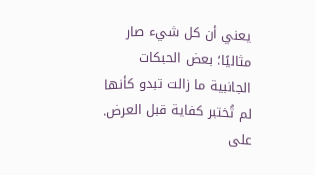يعني أن كل شيء صار مثاليًا؛ بعض الحبكات الجانبية ما زالت تبدو كأنها لم تُختبر كفاية قبل العرض.
على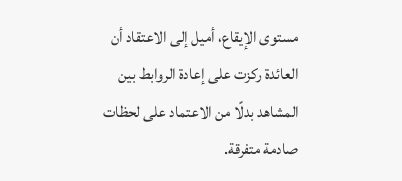مستوى الإيقاع، أميل إلى الاعتقاد أن العائدة ركزت على إعادة الروابط بين المشاهد بدلًا من الاعتماد على لحظات صادمة متفرقة.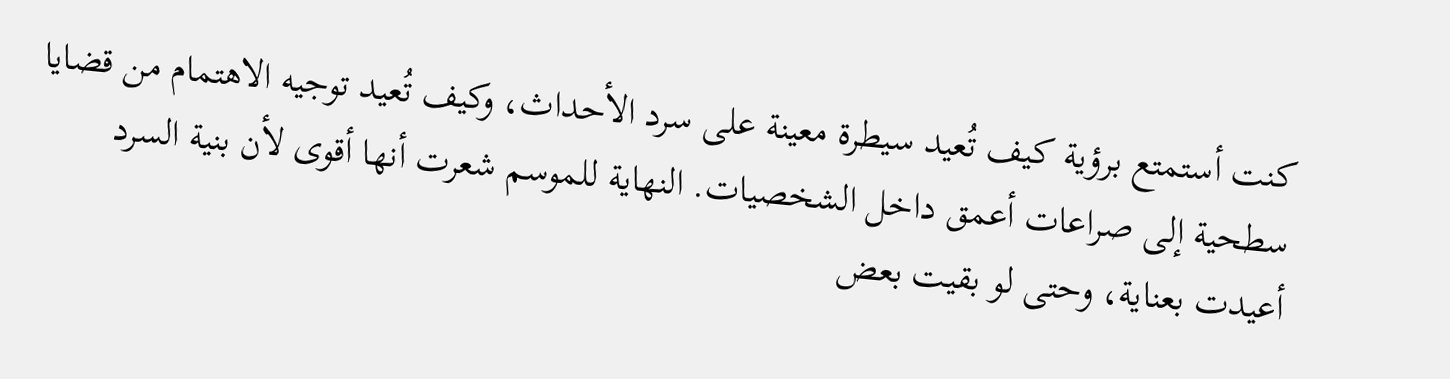كنت أستمتع برؤية كيف تُعيد سيطرة معينة على سرد الأحداث، وكيف تُعيد توجيه الاهتمام من قضايا سطحية إلى صراعات أعمق داخل الشخصيات. النهاية للموسم شعرت أنها أقوى لأن بنية السرد أعيدت بعناية، وحتى لو بقيت بعض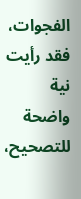الفجوات، فقد رأيت نية واضحة للتصحيح،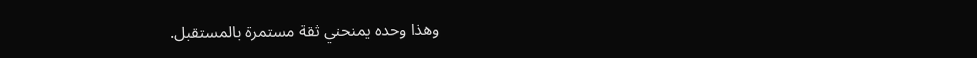وهذا وحده يمنحني ثقة مستمرة بالمستقبل.